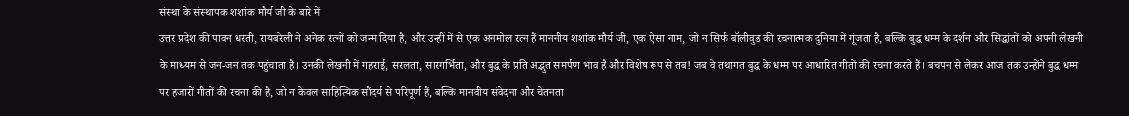संस्था के संस्थापक शशांक मौर्य जी के बारे में
उत्तर प्रदेश की पावन धरती, रायबरेली ने अनेक रत्नों को जन्म दिया है, और उन्हीं में से एक अनमोल रत्न हैं माननीय शशांक मौर्य जी, एक ऐसा नाम, जो न सिर्फ बॉलीवुड की रचनात्मक दुनिया में गूंजता है, बल्कि बुद्ध धम्म के दर्शन और सिद्धांतों को अपनी लेखनी के माध्यम से जन-जन तक पहुंचाता है। उनकी लेखनी में गहराई, सरलता, सारगर्भिता, और बुद्ध के प्रति अद्भुत समर्पण भाव है और विशेष रूप से तब! जब वे तथागत बुद्ध के धम्म पर आधारित गीतों की रचना करते हैं। बचपन से लेकर आज तक उन्होंने बुद्ध धम्म पर हजारों गीतों की रचना की है, जो न केवल साहित्यिक सौंदर्य से परिपूर्ण हैं, बल्कि मानवीय संवेदना और चेतनता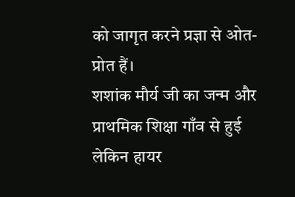को जागृत करने प्रज्ञा से ओत-प्रोत हैं।
शशांक मौर्य जी का जन्म और प्राथमिक शिक्षा गाँव से हुई लेकिन हायर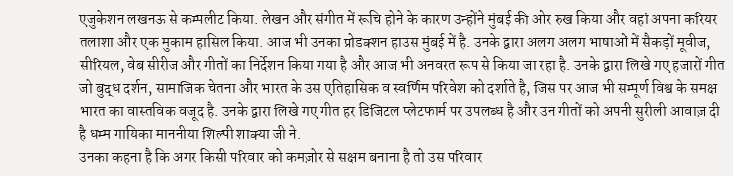एजुकेशन लखनऊ से कम्पलीट किया. लेखन और संगीत में रूचि होने के कारण उन्होंने मुंबई की ओर रुख किया और वहां अपना करियर तलाशा और एक मुकाम हासिल किया. आज भी उनका प्रोडक्शन हाउस मुंबई में है. उनके द्वारा अलग अलग भाषाओं में सैकड़ों मूवीज, सीरियल, वेब सीरीज और गीतों का निर्देशन किया गया है और आज भी अनवरत रूप से किया जा रहा है. उनके द्वारा लिखे गए हजारों गीत जो बुद्ध दर्शन, सामाजिक चेतना और भारत के उस एतिहासिक व स्वर्णिम परिवेश को दर्शाते है, जिस पर आज भी सम्पूर्ण विश्व के समक्ष भारत का वास्तविक वजूद है. उनके द्वारा लिखे गए गीत हर डिजिटल प्लेटफार्म पर उपलब्ध है और उन गीतों को अपनी सुरीली आवाज़ दी है धम्म गायिका माननीया शिल्पी शाक्या जी ने.
उनका कहना है कि अगर किसी परिवार को कमज़ोर से सक्षम बनाना है तो उस परिवार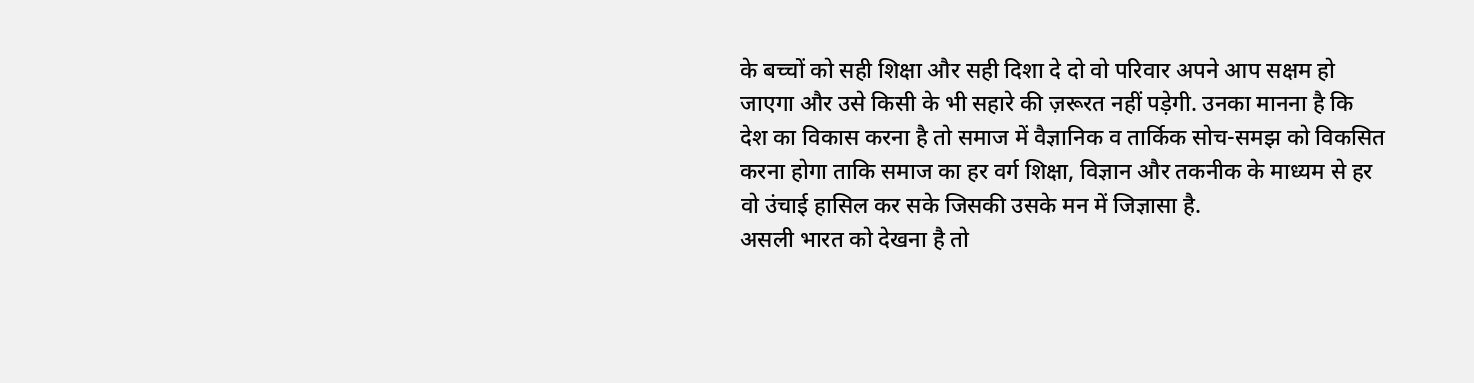के बच्चों को सही शिक्षा और सही दिशा दे दो वो परिवार अपने आप सक्षम हो जाएगा और उसे किसी के भी सहारे की ज़रूरत नहीं पड़ेगी. उनका मानना है कि देश का विकास करना है तो समाज में वैज्ञानिक व तार्किक सोच-समझ को विकसित करना होगा ताकि समाज का हर वर्ग शिक्षा, विज्ञान और तकनीक के माध्यम से हर वो उंचाई हासिल कर सके जिसकी उसके मन में जिज्ञासा है.
असली भारत को देखना है तो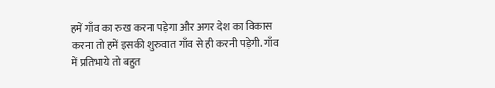हमें गाँव का रुख करना पड़ेगा और अगर देश का विकास करना तो हमें इसकी शुरुवात गाँव से ही करनी पड़ेगी. गाँव में प्रतिभाये तो बहुत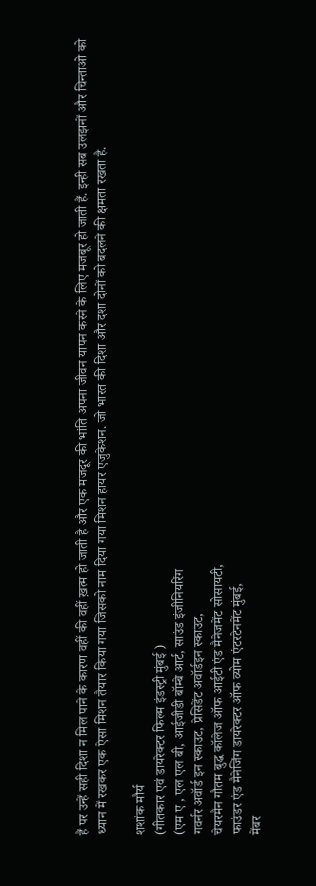हैं पर उन्हें सही दिशा न मिल पाने के कारण वहीं की वहीं ख़त्म हो जाती है और एक मजदूर की भांति अपना जीवन यापन करने के लिए मजबूर हो जाती हैं. इन्ही सब उलझनों और चिन्ताओ को ध्यान में रखकर एक ऐसा मिशन तैयार किया गया जिसको नाम दिया गया मिशन हायर एजुकेशन. जो भारत की दिशा और दशा दोनों को बदलने की क्षमता रखता है.

शशांक मौर्य
(गीतकार एवं डायरेक्टर फिल्म इंडस्ट्री मुंबई )
(एम ए , एल एल बी, आईजीडी बॉम्बे आर्ट, साउंड इंजीनियरिंग
गवर्नर अवॉर्ड इन स्काउट, प्रेसिडेंट अवॉर्डइन स्काउट,
चेयरमैन गौतम बुद्ध कॉलेज ऑफ आईटी एंड मैनेजमेंट सोसायटी,
फाउंडर एंड मैनेजिंग डायरेक्टर ऑफ व्योम एंटरटेनमेंट मुंबई,
मेंबर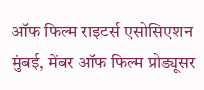ऑफ फिल्म राइटर्स एसोसिएशन मुंबई, मेंबर ऑफ फिल्म प्रोड्यूसर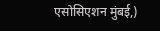एसोसिएशन मुंबई,)